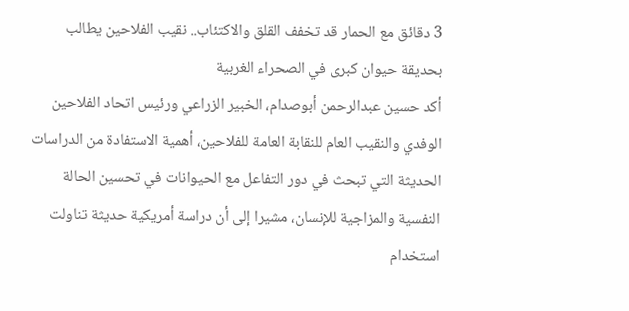3 دقائق مع الحمار قد تخفف القلق والاكتئاب.. نقيب الفلاحين يطالب بحديقة حيوان كبرى في الصحراء الغربية
أكد حسين عبدالرحمن أبوصدام، الخبير الزراعي ورئيس اتحاد الفلاحين الوفدي والنقيب العام للنقابة العامة للفلاحين، أهمية الاستفادة من الدراسات الحديثة التي تبحث في دور التفاعل مع الحيوانات في تحسين الحالة النفسية والمزاجية للإنسان، مشيرا إلى أن دراسة أمريكية حديثة تناولت استخدام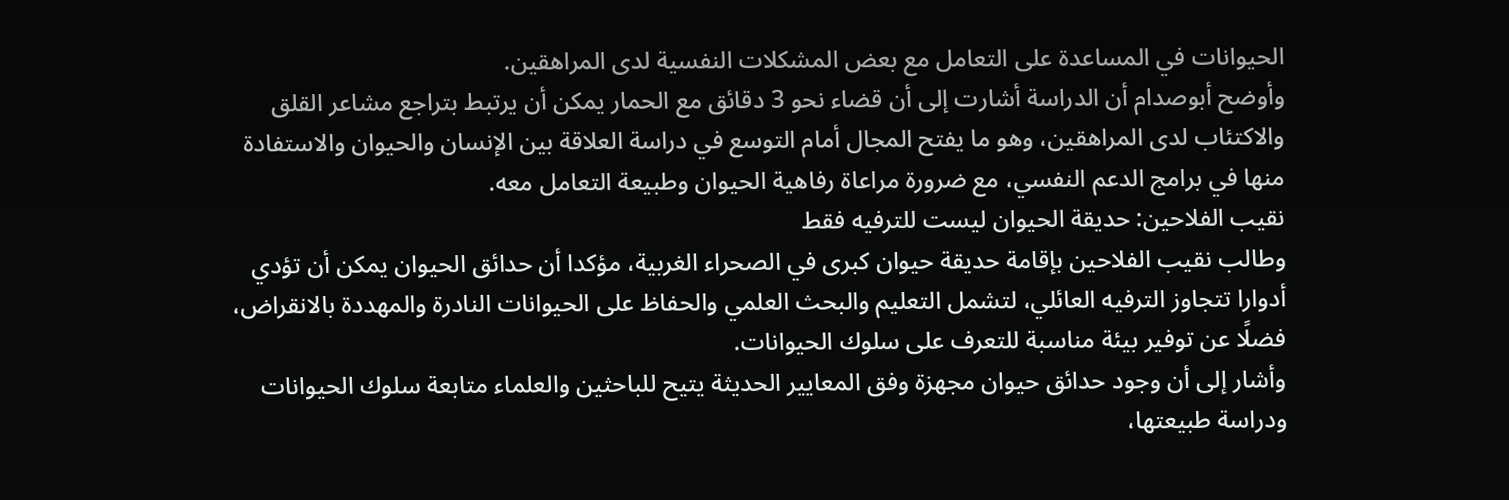الحيوانات في المساعدة على التعامل مع بعض المشكلات النفسية لدى المراهقين.
وأوضح أبوصدام أن الدراسة أشارت إلى أن قضاء نحو 3 دقائق مع الحمار يمكن أن يرتبط بتراجع مشاعر القلق والاكتئاب لدى المراهقين، وهو ما يفتح المجال أمام التوسع في دراسة العلاقة بين الإنسان والحيوان والاستفادة منها في برامج الدعم النفسي، مع ضرورة مراعاة رفاهية الحيوان وطبيعة التعامل معه.
نقيب الفلاحين: حديقة الحيوان ليست للترفيه فقط
وطالب نقيب الفلاحين بإقامة حديقة حيوان كبرى في الصحراء الغربية، مؤكدا أن حدائق الحيوان يمكن أن تؤدي أدوارا تتجاوز الترفيه العائلي، لتشمل التعليم والبحث العلمي والحفاظ على الحيوانات النادرة والمهددة بالانقراض، فضلًا عن توفير بيئة مناسبة للتعرف على سلوك الحيوانات.
وأشار إلى أن وجود حدائق حيوان مجهزة وفق المعايير الحديثة يتيح للباحثين والعلماء متابعة سلوك الحيوانات ودراسة طبيعتها،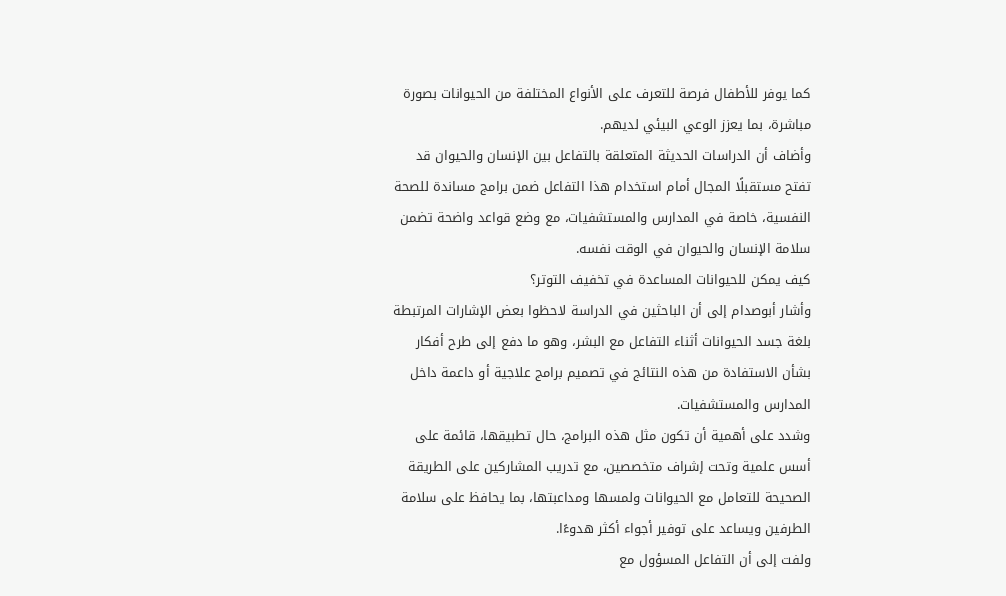كما يوفر للأطفال فرصة للتعرف على الأنواع المختلفة من الحيوانات بصورة مباشرة، بما يعزز الوعي البيئي لديهم.
وأضاف أن الدراسات الحديثة المتعلقة بالتفاعل بين الإنسان والحيوان قد تفتح مستقبلًا المجال أمام استخدام هذا التفاعل ضمن برامج مساندة للصحة النفسية، خاصة في المدارس والمستشفيات، مع وضع قواعد واضحة تضمن سلامة الإنسان والحيوان في الوقت نفسه.
كيف يمكن للحيوانات المساعدة في تخفيف التوتر؟
وأشار أبوصدام إلى أن الباحثين في الدراسة لاحظوا بعض الإشارات المرتبطة بلغة جسد الحيوانات أثناء التفاعل مع البشر، وهو ما دفع إلى طرح أفكار بشأن الاستفادة من هذه النتائج في تصميم برامج علاجية أو داعمة داخل المدارس والمستشفيات.
وشدد على أهمية أن تكون مثل هذه البرامج، حال تطبيقها، قائمة على أسس علمية وتحت إشراف متخصصين، مع تدريب المشاركين على الطريقة الصحيحة للتعامل مع الحيوانات ولمسها ومداعبتها، بما يحافظ على سلامة الطرفين ويساعد على توفير أجواء أكثر هدوءًا.
ولفت إلى أن التفاعل المسؤول مع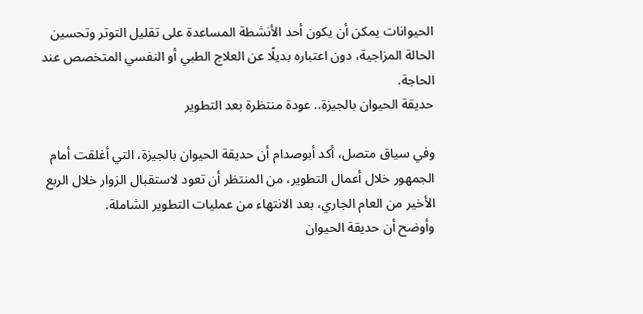الحيوانات يمكن أن يكون أحد الأنشطة المساعدة على تقليل التوتر وتحسين الحالة المزاجية، دون اعتباره بديلًا عن العلاج الطبي أو النفسي المتخصص عند الحاجة.
حديقة الحيوان بالجيزة.. عودة منتظرة بعد التطوير

وفي سياق متصل، أكد أبوصدام أن حديقة الحيوان بالجيزة، التي أغلقت أمام الجمهور خلال أعمال التطوير، من المنتظر أن تعود لاستقبال الزوار خلال الربع الأخير من العام الجاري، بعد الانتهاء من عمليات التطوير الشاملة.
وأوضح أن حديقة الحيوان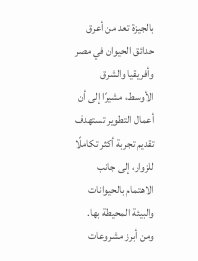بالجيزة تعد من أعرق حدائق الحيوان في مصر وأفريقيا والشرق الأوسط، مشيرًا إلى أن أعمال التطوير تستهدف تقديم تجربة أكثر تكاملًا للزوار، إلى جانب الاهتمام بالحيوانات والبيئة المحيطة بها.
ومن أبرز مشروعات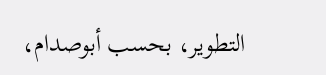التطوير، بحسب أبوصدام،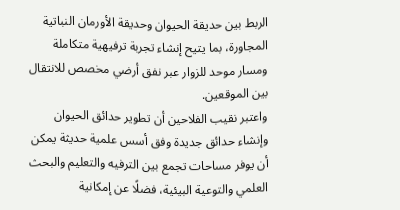الربط بين حديقة الحيوان وحديقة الأورمان النباتية المجاورة، بما يتيح إنشاء تجربة ترفيهية متكاملة ومسار موحد للزوار عبر نفق أرضي مخصص للانتقال بين الموقعين.
واعتبر نقيب الفلاحين أن تطوير حدائق الحيوان وإنشاء حدائق جديدة وفق أسس علمية حديثة يمكن أن يوفر مساحات تجمع بين الترفيه والتعليم والبحث العلمي والتوعية البيئية، فضلًا عن إمكانية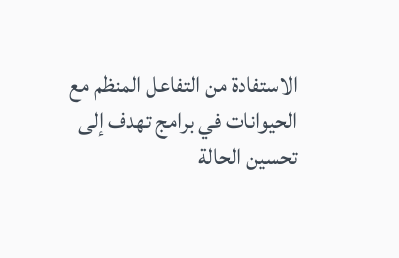الاستفادة من التفاعل المنظم مع الحيوانات في برامج تهدف إلى تحسين الحالة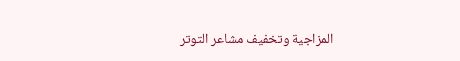المزاجية وتخفيف مشاعر التوتر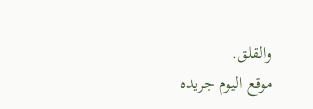والقلق.
موقع اليوم جريده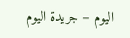اليوم – جريدة اليوم